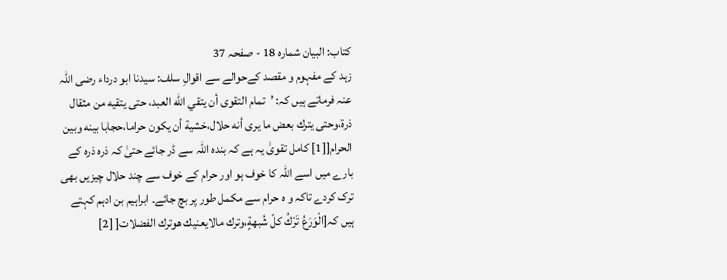کتاب: البیان شمارہ 18 - صفحہ 37
زہد کے مفہوم و مقصد کےحوالے سے اقوالِ سلف: سیدنا ابو درداء رضی اللہ عنہ فرماتے ہیں کہ: ’تمام التقوى أن يتقي الله العبد، حتى يتقيه من مثقال ذرة،وحتى يترك بعض ما يرى أنه حلال،خشية أن يكون حراما،حجابا بينه وبين الحرام[[1] کامل تقویٰ یہ ہے کہ بندہ اللہ سے ڈر جائے حتیٰ کہ ذرہ ذرہ کے بارے میں اسے اللہ کا خوف ہو اور حرام کے خوف سے چند حلال چیزیں بھی ترک کردے تاکہ و ہ حرام سے مکمل طور پر بچ جائے۔ ابراہیم بن ادہم کہتے ہیں کہ[الْوَرَعُ تَرْكُ كلّ شُبھةٍ،وترك مالايعنيك هوترك الفضلات[ [2]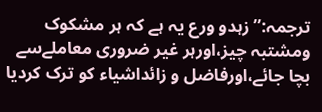ترجمہ:’’زہدو ورع یہ ہے کہ ہر مشکوک ومشتبہ چیز،اورہر غیر ضروری معاملےسے بچا جائے،اورفاضل و زائداشیاء کو ترک کردیا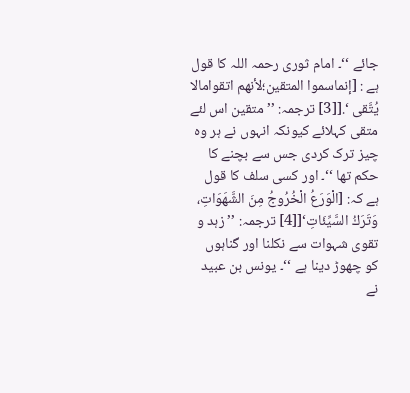جائے ‘‘۔ امام ثوری رحمہ اللہ کا قول ہے : [إنماسموا المتقين؛لأنھم اتقوامالا يُتَّقى ‘.[[3] ترجمہ: ’’متقین اس لئے متقی کہلائے کیونکہ انہوں نے ہر وہ چیز ترک کردی جس سے بچنے کا حکم تھا ‘‘۔ اور کسی سلف کا قول ہے کہ: [الْوَرَعُ الْخُرُوجُ مِنَ الشَّھَوَاتِ، وَتَرَكُ السَّيِّئَاتِ‘[[4] ترجمہ: ’’زہد و تقوی شہوات سے نکلنا اور گناہوں کو چھوڑ دینا ہے ‘‘۔ یونس بن عبيد نے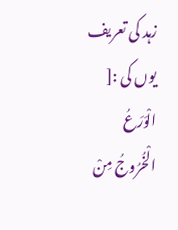زہد کی تعریف یوں کی :[ الْوَرَعُ الْخُرُوجُ مِنْ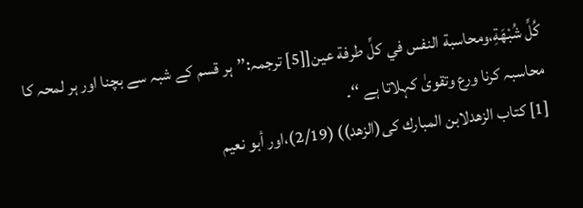كُلِّ شُبْھَةِ،ومحاسبة النفس في كلِّ طرفة عين[[5] ترجمہ:’’ہر قسم کے شبہ سے بچنا اور ہر لمحہ کا محاسبہ کرنا ورع وتقویٰ کہلاتا ہے ‘‘۔
[1] کتاب الزھدلابن المبارك کی(الزهد)) (2/19)،اور أبو نعيم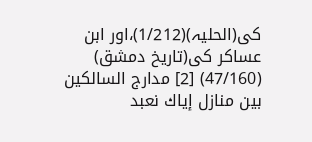کی(الحليہ)(1/212)،اور ابن عساكر کی(تاريخ دمشق) (47/160) [2] مدارج السالكين بين منازل إياك نعبد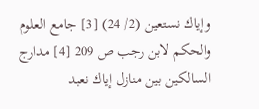وإياك نستعين (2/ 24) [3] جامع العلوم والحكم لابن رجب ص 209 [4] مدارج السالكين بين منازل إياك نعبد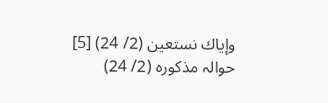وإياك نستعين (2/ 24) [5] حوالہ مذکورہ (2/ 24)